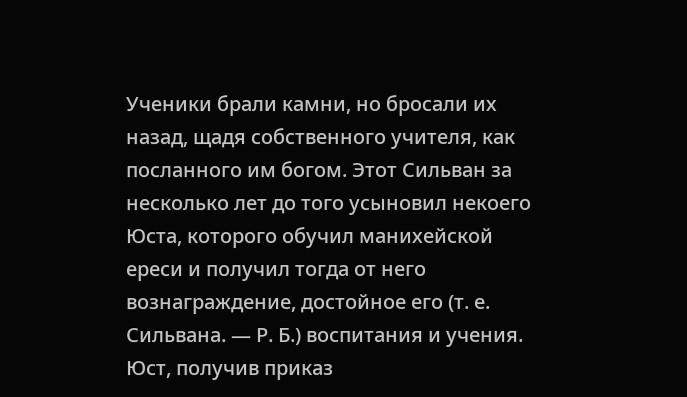Ученики брали камни, но бросали их назад, щадя собственного учителя, как посланного им богом. Этот Сильван за несколько лет до того усыновил некоего Юста, которого обучил манихейской ереси и получил тогда от него вознаграждение, достойное его (т. е. Сильвана. — Р. Б.) воспитания и учения. Юст, получив приказ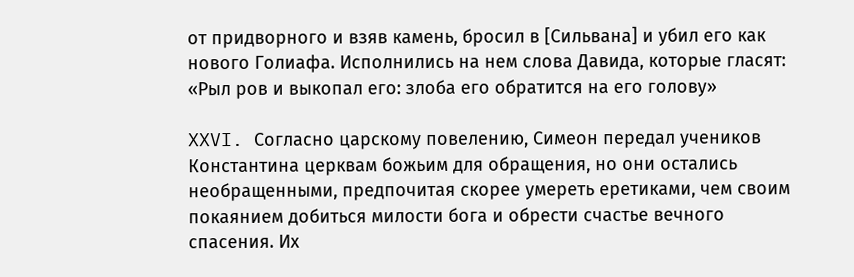от придворного и взяв камень, бросил в [Сильвана] и убил его как нового Голиафа. Исполнились на нем слова Давида, которые гласят: «Рыл ров и выкопал его: злоба его обратится на его голову»

XXVI. Согласно царскому повелению, Симеон передал учеников Константина церквам божьим для обращения, но они остались необращенными, предпочитая скорее умереть еретиками, чем своим покаянием добиться милости бога и обрести счастье вечного спасения. Их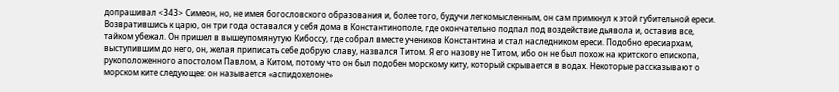допрашивал <343> Симеон, но, не имея богословского образования и, более того, будучи легкомысленным, он сам примкнул к этой губительной ереси. Возвратившись к царю, он три года оставался у себя дома в Константинополе, где окончательно подпал под воздействие дьявола и, оставив все, тайком убежал. Он пришел в вышеупомянутую Кибоссу, где собрал вместе учеников Константина и стал наследником ереси. Подобно ересиархам, выступившим до него, он, желая приписать себе добрую славу, назвался Титом. Я его назову не Титом, ибо он не был похож на критского епископа, рукоположенного апостолом Павлом, а Китом, потому что он был подобен морскому киту, который скрывается в водах. Некоторые рассказывают о морском ките следующее: он называется «аспидохелоне»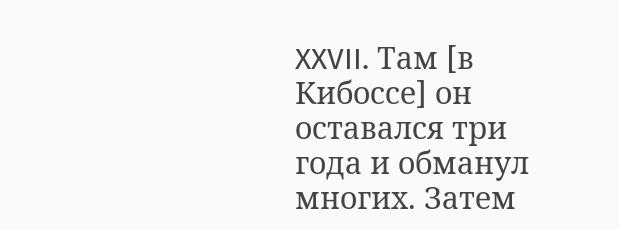XXVII. Там [в Кибоссе] он оставался три года и обманул многих. Затем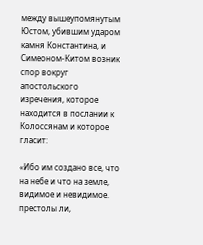между вышеупомянутым Юстом, убившим ударом камня Константина, и Симеоном-Китом возник спор вокруг апостольского изречения, которое находится в послании к Колоссянам и которое гласит:

«Ибо им создано все, что на небе и что на земле, видимое и невидимое. престолы ли,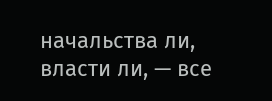начальства ли, власти ли, — все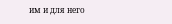им и для него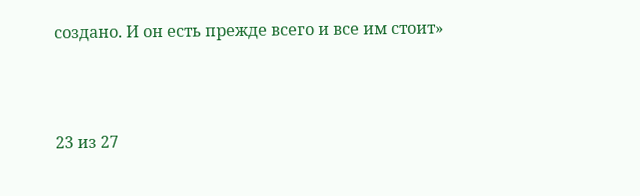создано. И он есть прежде всего и все им стоит»



23 из 27